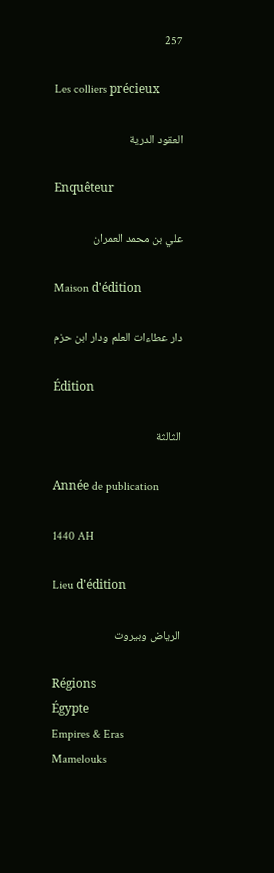257

Les colliers précieux

العقود الدرية

Enquêteur

علي بن محمد العمران

Maison d'édition

دار عطاءات العلم ودار ابن حزم

Édition

الثالثة

Année de publication

1440 AH

Lieu d'édition

الرياض وبيروت

Régions
Égypte
Empires & Eras
Mamelouks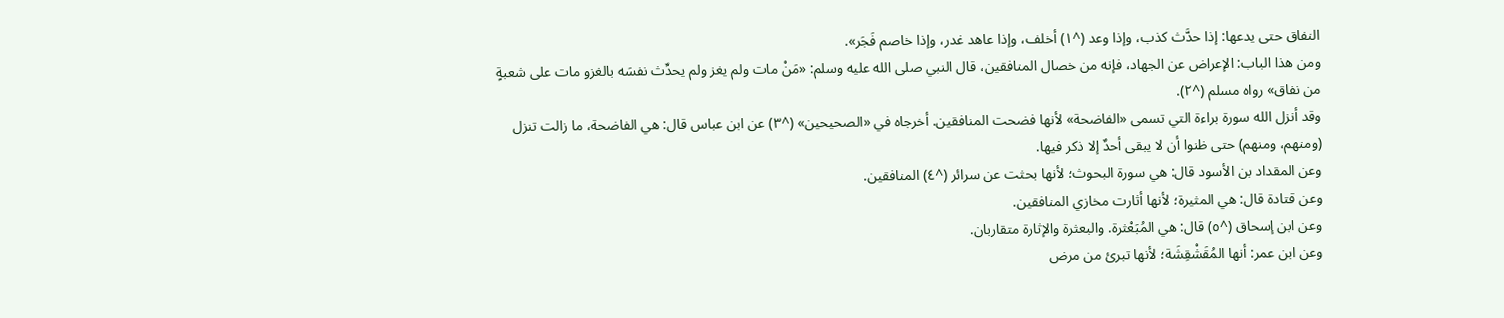النفاق حتى يدعها: إذا حدَّث كذب، وإذا وعد (^١) أخلف، وإذا عاهد غدر، وإذا خاصم فَجَر».
ومن هذا الباب: الإعراض عن الجهاد، فإنه من خصال المنافقين، قال النبي صلى الله عليه وسلم: «مَنْ مات ولم يغز ولم يحدِّث نفسَه بالغزو مات على شعبةٍ من نفاق» رواه مسلم (^٢).
وقد أنزل الله سورة براءة التي تسمى «الفاضحة» لأنها فضحت المنافقين. أخرجاه في «الصحيحين» (^٣) عن ابن عباس قال: هي الفاضحة، ما زالت تنزل (ومنهم، ومنهم) حتى ظنوا أن لا يبقى أحدٌ إلا ذكر فيها.
وعن المقداد بن الأسود قال: هي سورة البحوث؛ لأنها بحثت عن سرائر (^٤) المنافقين.
وعن قتادة قال: هي المثيرة؛ لأنها أثارت مخازي المنافقين.
وعن ابن إسحاق (^٥) قال: هي المُبَعْثرة. والبعثرة والإثارة متقاربان.
وعن ابن عمر: أنها المُقَشْقِشَة؛ لأنها تبرئ من مرض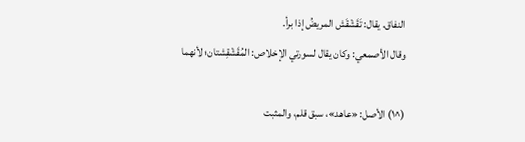النفاق. يقال: تَقَشْقَش المريضُ إذا برأ.
وقال الأصمعي: وكان يقال لسورتي الإخلاص: المُقَشْقِشتان؛ لأنهما

(^١) الأصل: «عاهد»، سبق قلم، والمثبت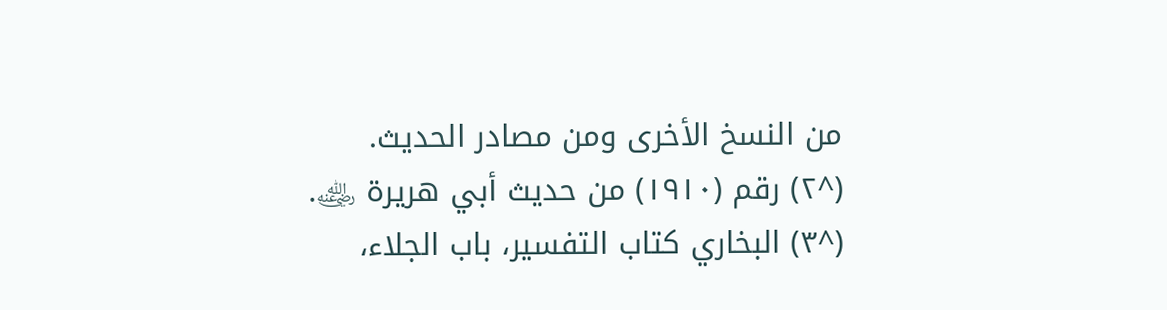من النسخ الأخرى ومن مصادر الحديث.
(^٢) رقم (١٩١٠) من حديث أبي هريرة ﵁.
(^٣) البخاري كتاب التفسير، باب الجلاء،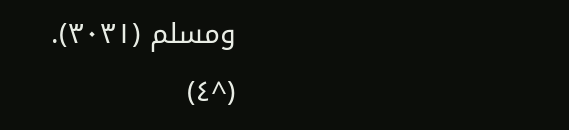ومسلم (٣٠٣١).
(^٤)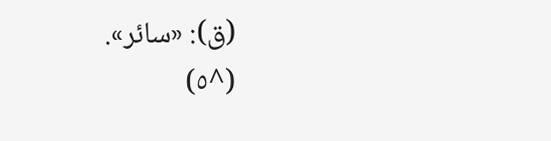(ق): «سائر».
(^٥)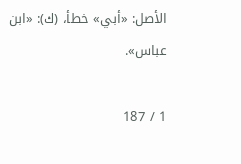الأصل: «أبي» خطأ، (ك): «ابن عباس».

1 / 187